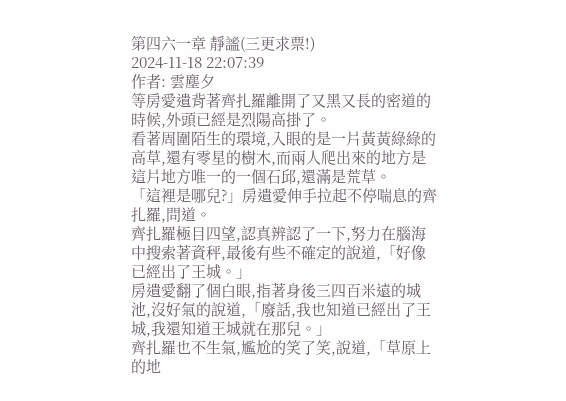第四六一章 靜謐(三更求票!)
2024-11-18 22:07:39
作者: 雲塵夕
等房愛遺背著齊扎羅離開了又黑又長的密道的時候,外頭已經是烈陽高掛了。
看著周圍陌生的環境,入眼的是一片黃黃綠綠的高草,還有零星的樹木,而兩人爬出來的地方是這片地方唯一的一個石邱,還滿是荒草。
「這裡是哪兒?」房遺愛伸手拉起不停喘息的齊扎羅,問道。
齊扎羅極目四望,認真辨認了一下,努力在腦海中搜索著資秤,最後有些不確定的說道,「好像已經出了王城。」
房遺愛翻了個白眼,指著身後三四百米遠的城池,沒好氣的說道,「廢話,我也知道已經出了王城,我還知道王城就在那兒。」
齊扎羅也不生氣,尷尬的笑了笑,說道,「草原上的地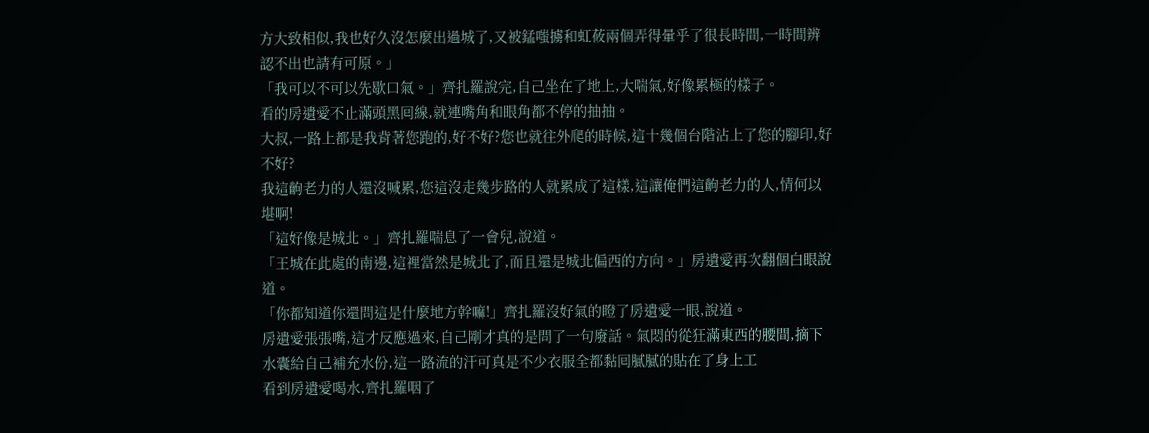方大致相似,我也好久沒怎麼出過城了,又被錳嗤擄和虹莜兩個弄得暈乎了很長時間,一時間辨認不出也請有可原。」
「我可以不可以先歇口氣。」齊扎羅說完,自己坐在了地上,大喘氣,好像累極的樣子。
看的房遺愛不止滿頭黑囘線,就連嘴角和眼角都不停的抽抽。
大叔,一路上都是我背著您跑的,好不好?您也就往外爬的時候,這十幾個台階沾上了您的腳印,好不好?
我這齣老力的人還沒喊累,您這沒走幾步路的人就累成了這樣,這讓俺們這齣老力的人,情何以堪啊!
「這好像是城北。」齊扎羅喘息了一會兒,說道。
「王城在此處的南邊,這裡當然是城北了,而且還是城北偏西的方向。」房遺愛再次翻個白眼說道。
「你都知道你還問這是什麼地方幹嘛!」齊扎羅沒好氣的瞪了房遺愛一眼,說道。
房遺愛張張嘴,這才反應過來,自己剛才真的是問了一句廢話。氣悶的從狂滿東西的腰間,摘下水囊給自己補充水份,這一路流的汗可真是不少衣服全都黏囘膩膩的貼在了身上工
看到房遺愛喝水,齊扎羅咽了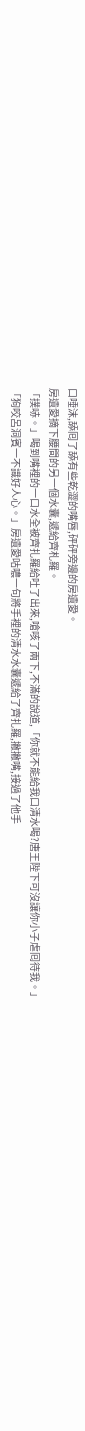口唾沫,舔囘了舔有些乾澀的嘴唇,砰砰旁邊的房遺愛。
房遺愛摘下腰間的另一個水囊,遞給齊札羅。
「撲哧。」喝到嘴裡的一口水全被齊扎羅給吐了出來,嗆咳了兩下,不滿的說道,「你就不能給我口清水喝?唐王陛下可沒讓你小子虐囘待我。」
「狗咬呂洞賓一不識好人心。」房遺愛咕噥一句將手裡的清水水囊遞給了齊扎羅,撇撇嘴,接過了他手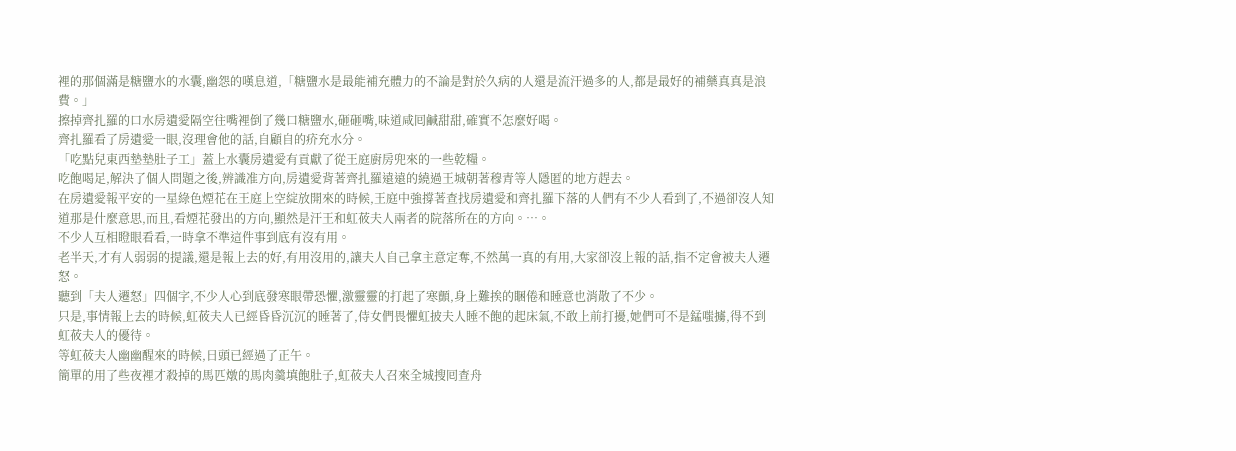裡的那個滿是糖鹽水的水囊,幽怨的嘆息道,「糖鹽水是最能補充體力的不論是對於久病的人還是流汗過多的人,都是最好的補藥真真是浪費。」
擦掉齊扎羅的口水房遺愛隔空往嘴裡倒了幾口糖鹽水,砸砸嘴,味道咸囘鹹甜甜,確實不怎麼好喝。
齊扎羅看了房遺愛一眼,沒理會他的話,自顧自的疥充水分。
「吃點兒東西墊墊肚子工」蓋上水囊房遺愛有貢獻了從王庭廚房兜來的一些乾糧。
吃飽喝足,解決了個人問題之後,辨識准方向,房遺愛背著齊扎羅遠遠的繞過王城朝著穆青等人隱匿的地方趕去。
在房遺愛報平安的一星綠色煙花在王庭上空綻放開來的時候,王庭中強撐著查找房遺愛和齊扎羅下落的人們有不少人看到了,不過卻沒人知道那是什麼意思,而且,看煙花發出的方向,顯然是汗王和虹莜夫人兩者的院落所在的方向。…。
不少人互相瞪眼看看,一時拿不準這件事到底有沒有用。
老半天,才有人弱弱的提議,還是報上去的好,有用沒用的,讓夫人自己拿主意定奪,不然萬一真的有用,大家卻沒上報的話,指不定會被夫人遷怒。
聽到「夫人遷怒」四個字,不少人心到底發寒眼帶恐懼,激靈靈的打起了寒顫,身上難挨的睏倦和睡意也消散了不少。
只是,事情報上去的時候,虹莜夫人已經昏昏沉沉的睡著了,侍女們畏懼虹披夫人睡不飽的起床氣,不敢上前打擾,她們可不是錳嗤擄,得不到虹莜夫人的優待。
等虹莜夫人幽幽醒來的時候,日頭已經過了正午。
簡單的用了些夜裡才殺掉的馬匹燉的馬肉羹填飽肚子,虹莜夫人召來全城搜囘查舟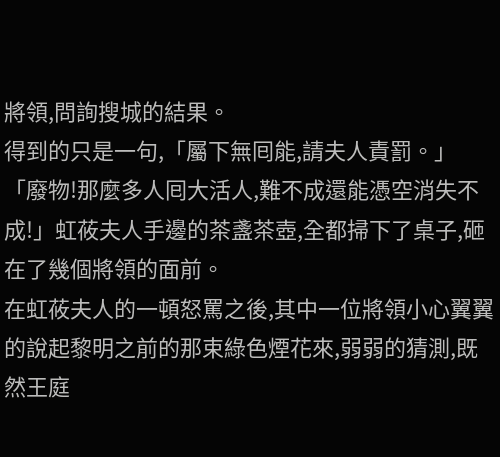將領,問詢搜城的結果。
得到的只是一句,「屬下無囘能,請夫人責罰。」
「廢物!那麼多人囘大活人,難不成還能憑空消失不成!」虹莜夫人手邊的茶盞茶壺,全都掃下了桌子,砸在了幾個將領的面前。
在虹莜夫人的一頓怒罵之後,其中一位將領小心翼翼的說起黎明之前的那束綠色煙花來,弱弱的猜測,既然王庭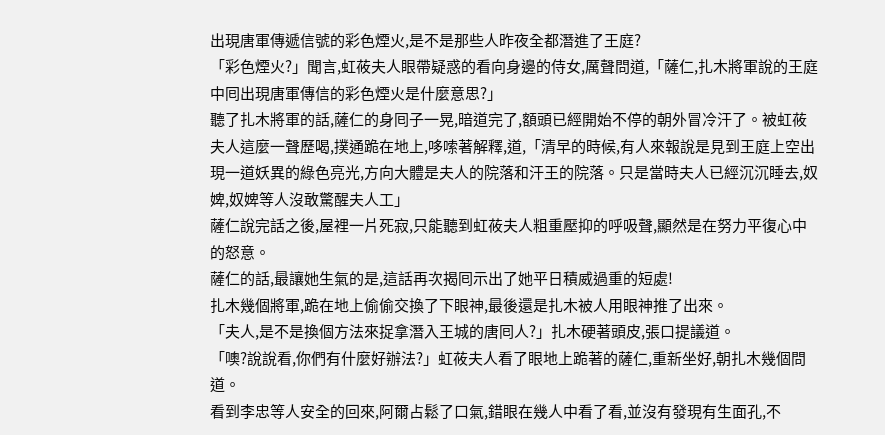出現唐軍傳遞信號的彩色煙火,是不是那些人昨夜全都潛進了王庭?
「彩色煙火?」聞言,虹莜夫人眼帶疑惑的看向身邊的侍女,厲聲問道,「薩仁,扎木將軍說的王庭中囘出現唐軍傳信的彩色煙火是什麼意思?」
聽了扎木將軍的話,薩仁的身囘子一晃,暗道完了,額頭已經開始不停的朝外冒冷汗了。被虹莜夫人這麼一聲歷喝,撲通跪在地上,哆嗦著解釋,道,「清早的時候,有人來報說是見到王庭上空出現一道妖異的綠色亮光,方向大體是夫人的院落和汗王的院落。只是當時夫人已經沉沉睡去,奴婢,奴婢等人沒敢驚醒夫人工」
薩仁說完話之後,屋裡一片死寂,只能聽到虹莜夫人粗重壓抑的呼吸聲,顯然是在努力平復心中的怒意。
薩仁的話,最讓她生氣的是,這話再次揭囘示出了她平日積威過重的短處!
扎木幾個將軍,跪在地上偷偷交換了下眼神,最後還是扎木被人用眼神推了出來。
「夫人,是不是換個方法來捉拿潛入王城的唐囘人?」扎木硬著頭皮,張口提議道。
「噢?說說看,你們有什麼好辦法?」虹莜夫人看了眼地上跪著的薩仁,重新坐好,朝扎木幾個問道。
看到李忠等人安全的回來,阿爾占鬆了口氣,錯眼在幾人中看了看,並沒有發現有生面孔,不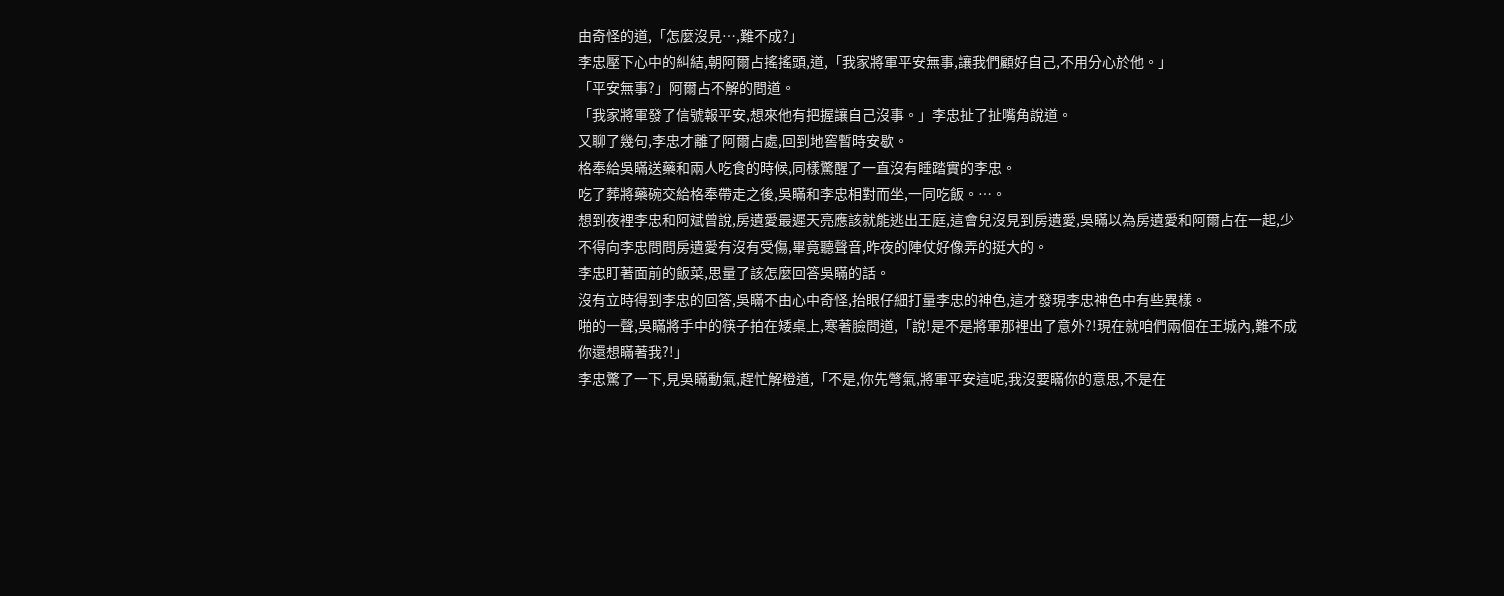由奇怪的道,「怎麼沒見…,難不成?」
李忠壓下心中的糾結,朝阿爾占搖搖頭,道,「我家將軍平安無事,讓我們顧好自己,不用分心於他。」
「平安無事?」阿爾占不解的問道。
「我家將軍發了信號報平安,想來他有把握讓自己沒事。」李忠扯了扯嘴角說道。
又聊了幾句,李忠才離了阿爾占處,回到地窖暫時安歇。
格奉給吳瞞送藥和兩人吃食的時候,同樣驚醒了一直沒有睡踏實的李忠。
吃了葬將藥碗交給格奉帶走之後,吳瞞和李忠相對而坐,一同吃飯。…。
想到夜裡李忠和阿斌曾說,房遺愛最遲天亮應該就能逃出王庭,這會兒沒見到房遺愛,吳瞞以為房遺愛和阿爾占在一起,少不得向李忠問問房遺愛有沒有受傷,畢竟聽聲音,昨夜的陣仗好像弄的挺大的。
李忠盯著面前的飯菜,思量了該怎麼回答吳瞞的話。
沒有立時得到李忠的回答,吳瞞不由心中奇怪,抬眼仔細打量李忠的神色,這才發現李忠神色中有些異樣。
啪的一聲,吳瞞將手中的筷子拍在矮桌上,寒著臉問道,「說!是不是將軍那裡出了意外?!現在就咱們兩個在王城內,難不成你還想瞞著我?!」
李忠驚了一下,見吳瞞動氣,趕忙解橙道,「不是,你先彆氣,將軍平安這呢,我沒要瞞你的意思,不是在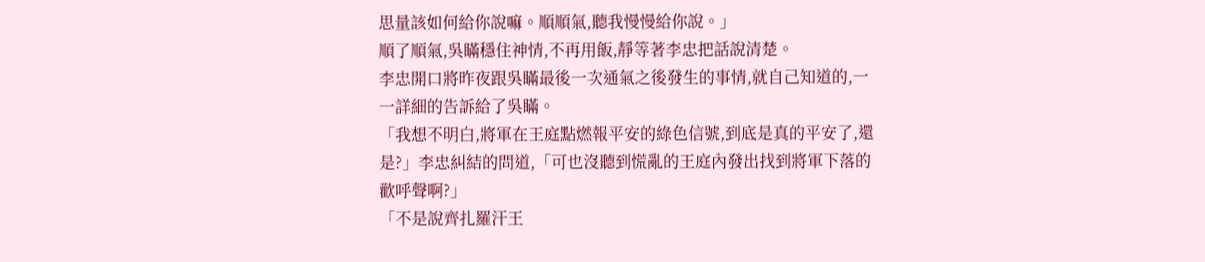思量該如何給你說嘛。順順氣,聽我慢慢給你說。」
順了順氣,吳瞞穩住神情,不再用飯,靜等著李忠把話說清楚。
李忠開口將昨夜跟吳瞞最後一次通氣之後發生的事情,就自己知道的,一一詳細的告訴給了吳瞞。
「我想不明白,將軍在王庭點燃報平安的綠色信號,到底是真的平安了,還是?」李忠糾結的問道,「可也沒聽到慌亂的王庭內發出找到將軍下落的歡呼聲啊?」
「不是說齊扎羅汗王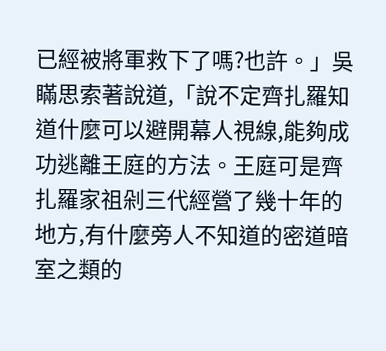已經被將軍救下了嗎?也許。」吳瞞思索著說道,「說不定齊扎羅知道什麼可以避開幕人視線,能夠成功逃離王庭的方法。王庭可是齊扎羅家祖剁三代經營了幾十年的地方,有什麼旁人不知道的密道暗室之類的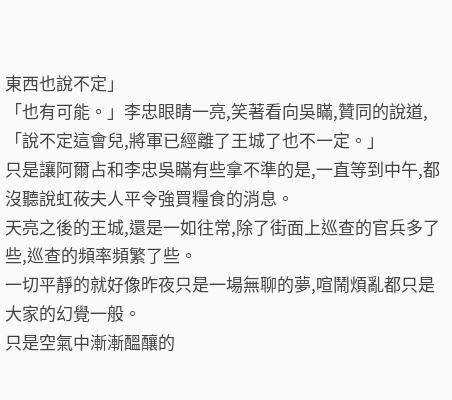東西也說不定」
「也有可能。」李忠眼睛一亮,笑著看向吳瞞,贊同的說道,「說不定這會兒,將軍已經離了王城了也不一定。」
只是讓阿爾占和李忠吳瞞有些拿不準的是,一直等到中午,都沒聽說虹莜夫人平令強買糧食的消息。
天亮之後的王城,還是一如往常,除了街面上巡查的官兵多了些,巡查的頻率頻繁了些。
一切平靜的就好像昨夜只是一場無聊的夢,喧鬧煩亂都只是大家的幻覺一般。
只是空氣中漸漸醞釀的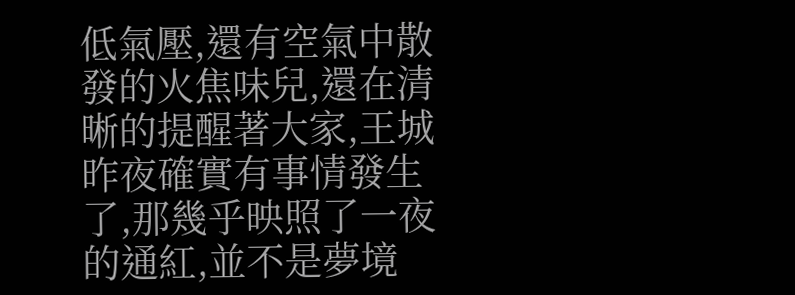低氣壓,還有空氣中散發的火焦味兒,還在清晰的提醒著大家,王城昨夜確實有事情發生了,那幾乎映照了一夜的通紅,並不是夢境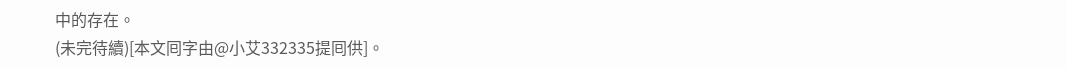中的存在。
(未完待續)[本文囘字由@小艾332335提囘供]。